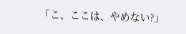「こ、ここは、やめない?」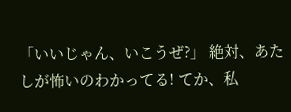「いいじゃん、いこうぜ?」 絶対、あたしが怖いのわかってる! てか、私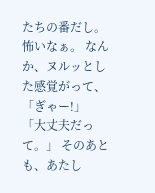たちの番だし。 怖いなぁ。 なんか、ヌルッとした感覚がって、 「ぎゃー!」 「大丈夫だって。」 そのあとも、あたし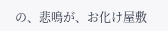の、悲鳴が、お化け屋敷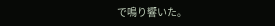で鳴り響いた。